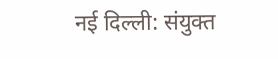नई दिल्ली: संयुक्त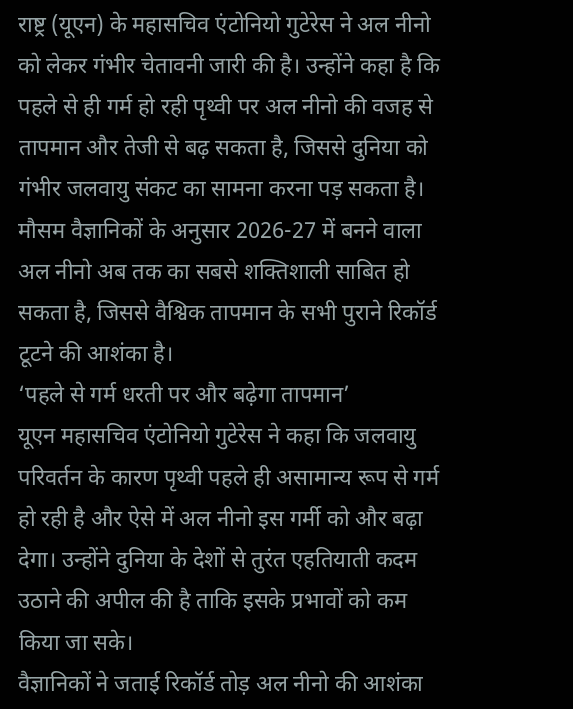राष्ट्र (यूएन) के महासचिव एंटोनियो गुटेरेस ने अल नीनो को लेकर गंभीर चेतावनी जारी की है। उन्होंने कहा है कि पहले से ही गर्म हो रही पृथ्वी पर अल नीनो की वजह से तापमान और तेजी से बढ़ सकता है, जिससे दुनिया को गंभीर जलवायु संकट का सामना करना पड़ सकता है। मौसम वैज्ञानिकों के अनुसार 2026-27 में बनने वाला अल नीनो अब तक का सबसे शक्तिशाली साबित हो सकता है, जिससे वैश्विक तापमान के सभी पुराने रिकॉर्ड टूटने की आशंका है।
‘पहले से गर्म धरती पर और बढ़ेगा तापमान’
यूएन महासचिव एंटोनियो गुटेरेस ने कहा कि जलवायु परिवर्तन के कारण पृथ्वी पहले ही असामान्य रूप से गर्म हो रही है और ऐसे में अल नीनो इस गर्मी को और बढ़ा देगा। उन्होंने दुनिया के देशों से तुरंत एहतियाती कदम उठाने की अपील की है ताकि इसके प्रभावों को कम किया जा सके।
वैज्ञानिकों ने जताई रिकॉर्ड तोड़ अल नीनो की आशंका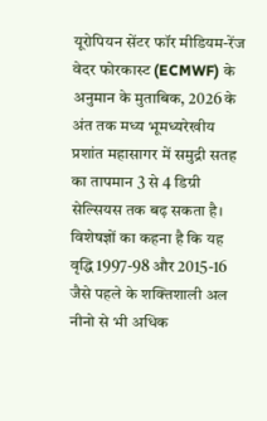यूरोपियन सेंटर फॉर मीडियम-रेंज वेदर फोरकास्ट (ECMWF) के अनुमान के मुताबिक, 2026 के अंत तक मध्य भूमध्यरेखीय प्रशांत महासागर में समुद्री सतह का तापमान 3 से 4 डिग्री सेल्सियस तक बढ़ सकता है। विशेषज्ञों का कहना है कि यह वृद्धि 1997-98 और 2015-16 जैसे पहले के शक्तिशाली अल नीनो से भी अधिक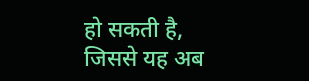हो सकती है, जिससे यह अब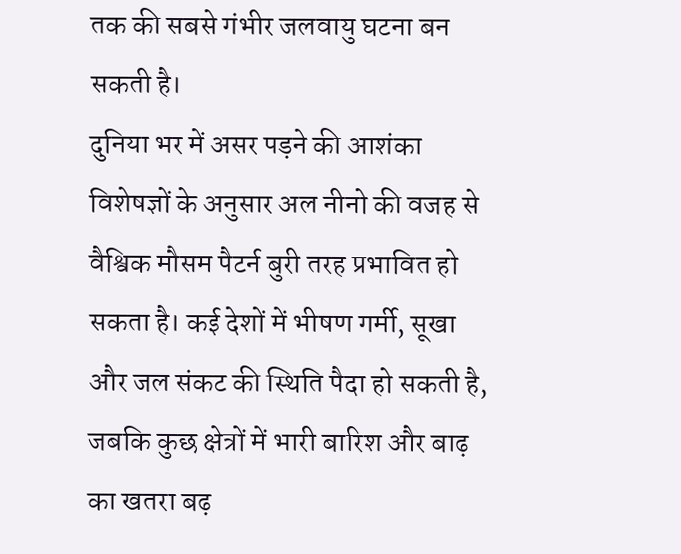तक की सबसे गंभीर जलवायु घटना बन सकती है।
दुनिया भर में असर पड़ने की आशंका
विशेषज्ञों के अनुसार अल नीनो की वजह से वैश्विक मौसम पैटर्न बुरी तरह प्रभावित हो सकता है। कई देशों में भीषण गर्मी, सूखा और जल संकट की स्थिति पैदा हो सकती है, जबकि कुछ क्षेत्रों में भारी बारिश और बाढ़ का खतरा बढ़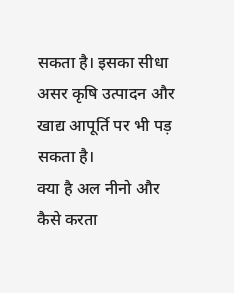सकता है। इसका सीधा असर कृषि उत्पादन और खाद्य आपूर्ति पर भी पड़ सकता है।
क्या है अल नीनो और कैसे करता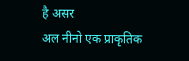है असर
अल नीनो एक प्राकृतिक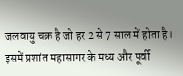जलवायु चक्र है जो हर 2 से 7 साल में होता है। इसमें प्रशांत महासागर के मध्य और पूर्वी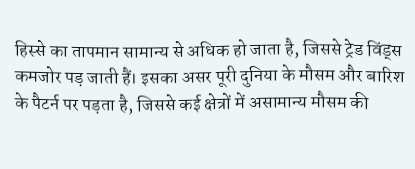हिस्से का तापमान सामान्य से अधिक हो जाता है, जिससे ट्रेड विंड्स कमजोर पड़ जाती हैं। इसका असर पूरी दुनिया के मौसम और बारिश के पैटर्न पर पड़ता है, जिससे कई क्षेत्रों में असामान्य मौसम की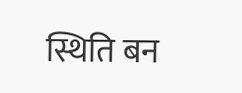स्थिति बन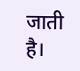जाती है।